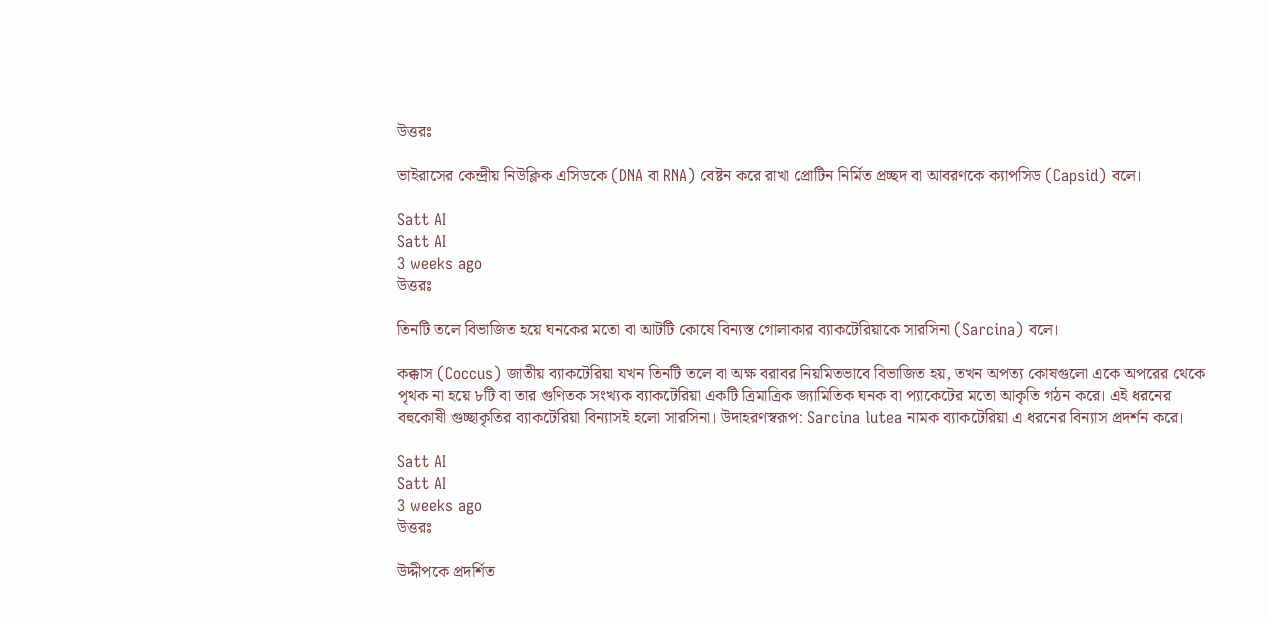উত্তরঃ

ভাইরাসের কেন্দ্রীয় নিউক্লিক এসিডকে (DNA বা RNA) বেষ্টন করে রাখা প্রোটিন নির্মিত প্রচ্ছদ বা আবরণকে ক্যাপসিড (Capsid) বলে।

Satt AI
Satt AI
3 weeks ago
উত্তরঃ

তিনটি তলে বিভাজিত হয়ে ঘনকের মতো বা আটটি কোষে বিন্যস্ত গোলাকার ব্যাকটেরিয়াকে সারসিনা (Sarcina) বলে।

কক্কাস (Coccus) জাতীয় ব্যাকটেরিয়া যখন তিনটি তলে বা অক্ষ বরাবর নিয়মিতভাবে বিভাজিত হয়, তখন অপত্য কোষগুলো একে অপরের থেকে পৃথক না হয়ে ৮টি বা তার গুণিতক সংখ্যক ব্যাকটেরিয়া একটি ত্রিমাত্রিক জ্যামিতিক ঘনক বা প্যাকেটের মতো আকৃতি গঠন করে। এই ধরনের বহুকোষী গুচ্ছাকৃতির ব্যাকটেরিয়া বিন্যাসই হলো সারসিনা। উদাহরণস্বরূপ: Sarcina lutea নামক ব্যাকটেরিয়া এ ধরনের বিন্যাস প্রদর্শন করে।

Satt AI
Satt AI
3 weeks ago
উত্তরঃ

উদ্দীপকে প্রদর্শিত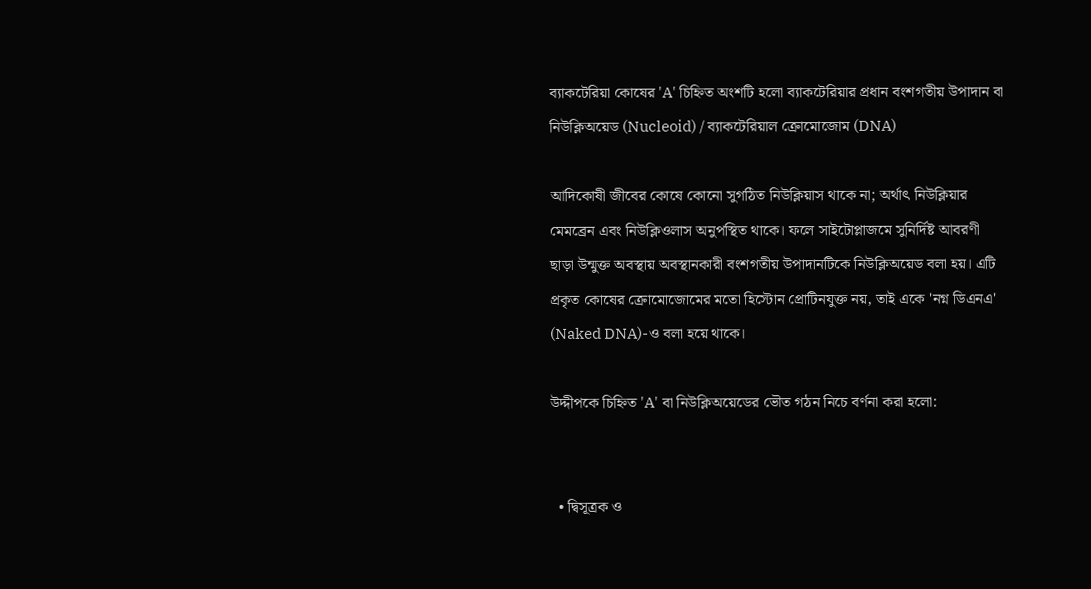ব্যাকটেরিয়া কোষের 'A' চিহ্নিত অংশটি হলো ব্যাকটেরিয়ার প্রধান বংশগতীয় উপাদান বা নিউক্লিঅয়েড (Nucleoid) / ব্যাকটেরিয়াল ক্রোমোজোম (DNA)

আদিকোষী জীবের কোষে কোনো সুগঠিত নিউক্লিয়াস থাকে না; অর্থাৎ নিউক্লিয়ার মেমব্রেন এবং নিউক্লিওলাস অনুপস্থিত থাকে। ফলে সাইটোপ্লাজমে সুনির্দিষ্ট আবরণী ছাড়া উন্মুক্ত অবস্থায় অবস্থানকারী বংশগতীয় উপাদানটিকে নিউক্লিঅয়েড বলা হয়। এটি প্রকৃত কোষের ক্রোমোজোমের মতো হিস্টোন প্রোটিনযুক্ত নয়, তাই একে 'নগ্ন ডিএনএ' (Naked DNA)-ও বলা হয়ে থাকে।

উদ্দীপকে চিহ্নিত 'A' বা নিউক্লিঅয়েডের ভৌত গঠন নিচে বর্ণনা করা হলো:


  • দ্বিসূত্রক ও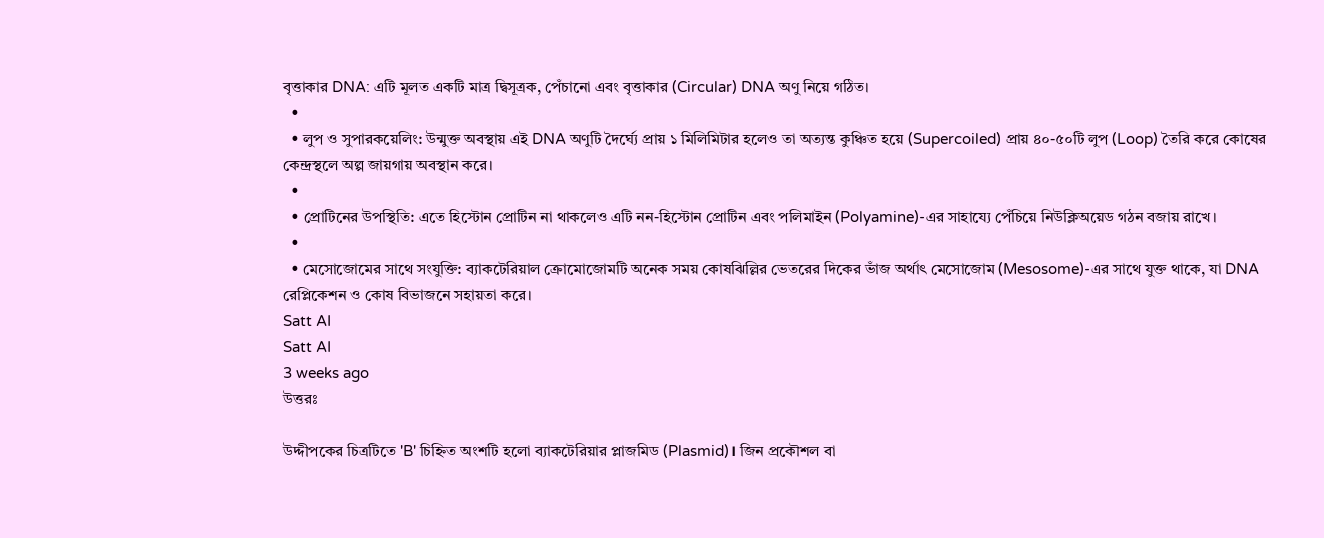বৃত্তাকার DNA: এটি মূলত একটি মাত্র দ্বিসূত্রক, পেঁচানো এবং বৃত্তাকার (Circular) DNA অণু নিয়ে গঠিত।
  •
  • লুপ ও সুপারকয়েলিং: উন্মুক্ত অবস্থায় এই DNA অণুটি দৈর্ঘ্যে প্রায় ১ মিলিমিটার হলেও তা অত্যন্ত কুঞ্চিত হয়ে (Supercoiled) প্রায় ৪০-৫০টি লুপ (Loop) তৈরি করে কোষের কেন্দ্রস্থলে অল্প জায়গায় অবস্থান করে।
  •
  • প্রোটিনের উপস্থিতি: এতে হিস্টোন প্রোটিন না থাকলেও এটি নন-হিস্টোন প্রোটিন এবং পলিমাইন (Polyamine)-এর সাহায্যে পেঁচিয়ে নিউক্লিঅয়েড গঠন বজায় রাখে।
  •
  • মেসোজোমের সাথে সংযুক্তি: ব্যাকটেরিয়াল ক্রোমোজোমটি অনেক সময় কোষঝিল্লির ভেতরের দিকের ভাঁজ অর্থাৎ মেসোজোম (Mesosome)-এর সাথে যুক্ত থাকে, যা DNA রেপ্লিকেশন ও কোষ বিভাজনে সহায়তা করে।
Satt AI
Satt AI
3 weeks ago
উত্তরঃ

উদ্দীপকের চিত্রটিতে 'B' চিহ্নিত অংশটি হলো ব্যাকটেরিয়ার প্লাজমিড (Plasmid)। জিন প্রকৌশল বা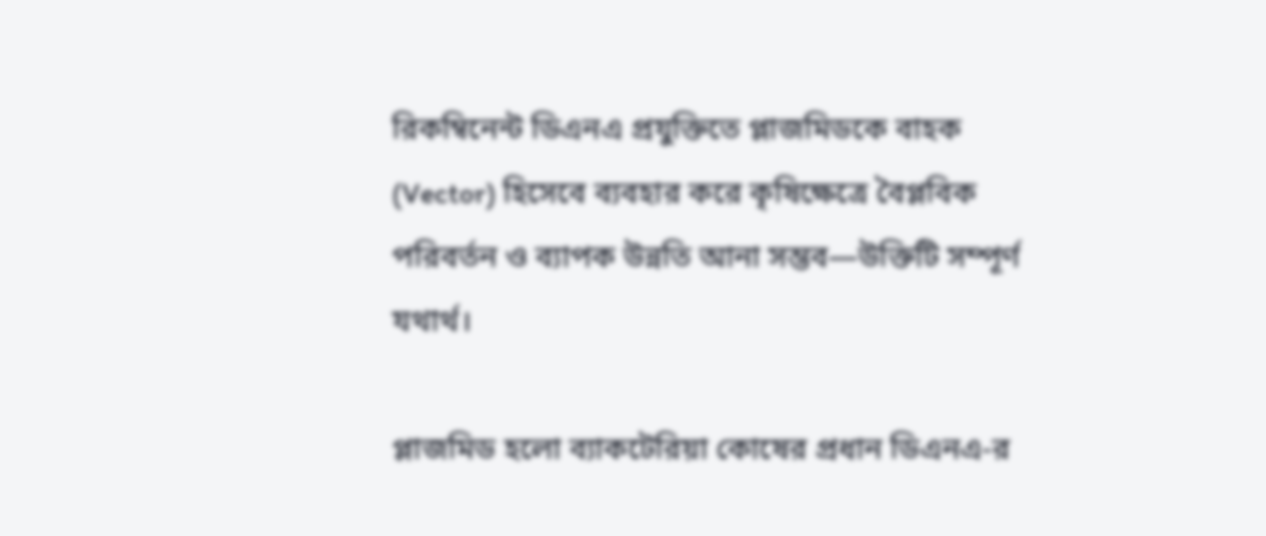রিকম্বিনেন্ট ডিএনএ প্রযুক্তিতে প্লাজমিডকে বাহক (Vector) হিসেবে ব্যবহার করে কৃষিক্ষেত্রে বৈপ্লবিক পরিবর্তন ও ব্যাপক উন্নতি আনা সম্ভব—উক্তিটি সম্পূর্ণ যথার্থ।

প্লাজমিড হলো ব্যাকটেরিয়া কোষের প্রধান ডিএনএ-র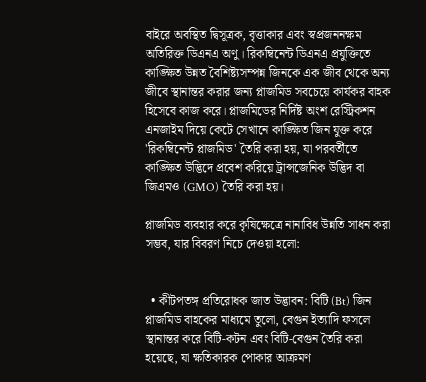বাইরে অবস্থিত দ্বিসূত্রক, বৃত্তাকার এবং স্বপ্রজননক্ষম অতিরিক্ত ডিএনএ অণু। রিকম্বিনেন্ট ডিএনএ প্রযুক্তিতে কাঙ্ক্ষিত উন্নত বৈশিষ্ট্যসম্পন্ন জিনকে এক জীব থেকে অন্য জীবে স্থানান্তর করার জন্য প্লাজমিড সবচেয়ে কার্যকর বাহক হিসেবে কাজ করে। প্লাজমিডের নির্দিষ্ট অংশ রেস্ট্রিকশন এনজাইম দিয়ে কেটে সেখানে কাঙ্ক্ষিত জিন যুক্ত করে 'রিকম্বিনেন্ট প্লাজমিড' তৈরি করা হয়, যা পরবর্তীতে কাঙ্ক্ষিত উদ্ভিদে প্রবেশ করিয়ে ট্রান্সজেনিক উদ্ভিদ বা জিএমও (GMO) তৈরি করা হয়।

প্লাজমিড ব্যবহার করে কৃষিক্ষেত্রে নানাবিধ উন্নতি সাধন করা সম্ভব, যার বিবরণ নিচে দেওয়া হলো:


  • কীটপতঙ্গ প্রতিরোধক জাত উদ্ভাবন: বিটি (Bt) জিন প্লাজমিড বাহকের মাধ্যমে তুলো, বেগুন ইত্যাদি ফসলে স্থানান্তর করে বিটি-কটন এবং বিটি-বেগুন তৈরি করা হয়েছে, যা ক্ষতিকারক পোকার আক্রমণ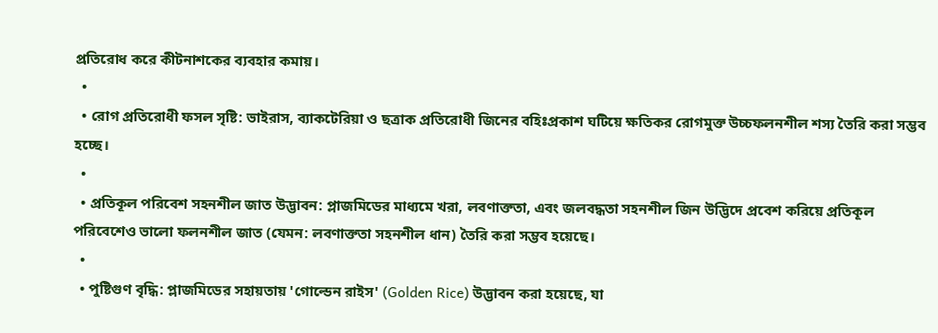প্রতিরোধ করে কীটনাশকের ব্যবহার কমায়।
  •
  • রোগ প্রতিরোধী ফসল সৃষ্টি: ভাইরাস, ব্যাকটেরিয়া ও ছত্রাক প্রতিরোধী জিনের বহিঃপ্রকাশ ঘটিয়ে ক্ষতিকর রোগমুক্ত উচ্চফলনশীল শস্য তৈরি করা সম্ভব হচ্ছে।
  •
  • প্রতিকূল পরিবেশ সহনশীল জাত উদ্ভাবন: প্লাজমিডের মাধ্যমে খরা, লবণাক্ততা, এবং জলবদ্ধতা সহনশীল জিন উদ্ভিদে প্রবেশ করিয়ে প্রতিকূল পরিবেশেও ভালো ফলনশীল জাত (যেমন: লবণাক্ততা সহনশীল ধান) তৈরি করা সম্ভব হয়েছে।
  •
  • পুষ্টিগুণ বৃদ্ধি: প্লাজমিডের সহায়তায় 'গোল্ডেন রাইস' (Golden Rice) উদ্ভাবন করা হয়েছে, যা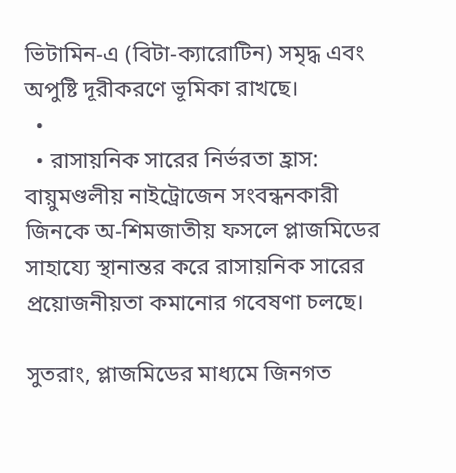ভিটামিন-এ (বিটা-ক্যারোটিন) সমৃদ্ধ এবং অপুষ্টি দূরীকরণে ভূমিকা রাখছে।
  •
  • রাসায়নিক সারের নির্ভরতা হ্রাস: বায়ুমণ্ডলীয় নাইট্রোজেন সংবন্ধনকারী জিনকে অ-শিমজাতীয় ফসলে প্লাজমিডের সাহায্যে স্থানান্তর করে রাসায়নিক সারের প্রয়োজনীয়তা কমানোর গবেষণা চলছে।

সুতরাং, প্লাজমিডের মাধ্যমে জিনগত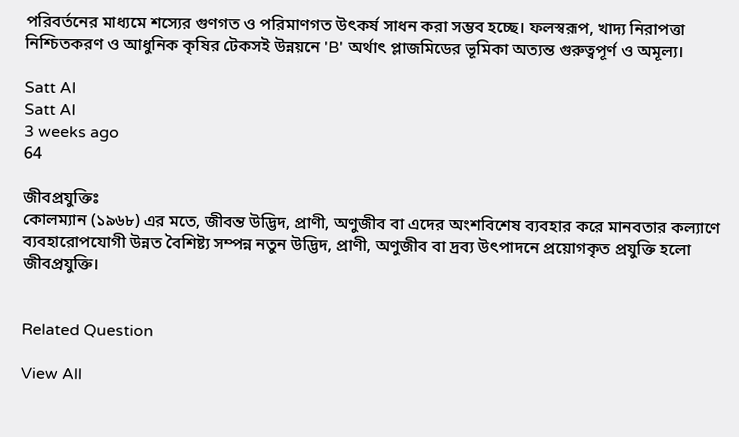পরিবর্তনের মাধ্যমে শস্যের গুণগত ও পরিমাণগত উৎকর্ষ সাধন করা সম্ভব হচ্ছে। ফলস্বরূপ, খাদ্য নিরাপত্তা নিশ্চিতকরণ ও আধুনিক কৃষির টেকসই উন্নয়নে 'B' অর্থাৎ প্লাজমিডের ভূমিকা অত্যন্ত গুরুত্বপূর্ণ ও অমূল্য।

Satt AI
Satt AI
3 weeks ago
64

জীবপ্রযুক্তিঃ
কোলম্যান (১৯৬৮) এর মতে, জীবন্ত উদ্ভিদ, প্রাণী, অণুজীব বা এদের অংশবিশেষ ব্যবহার করে মানবতার কল্যাণে ব্যবহারোপযোগী উন্নত বৈশিষ্ট্য সম্পন্ন নতুন উদ্ভিদ, প্রাণী, অণুজীব বা দ্রব্য উৎপাদনে প্রয়োগকৃত প্রযুক্তি হলো জীবপ্রযুক্তি।


Related Question

View All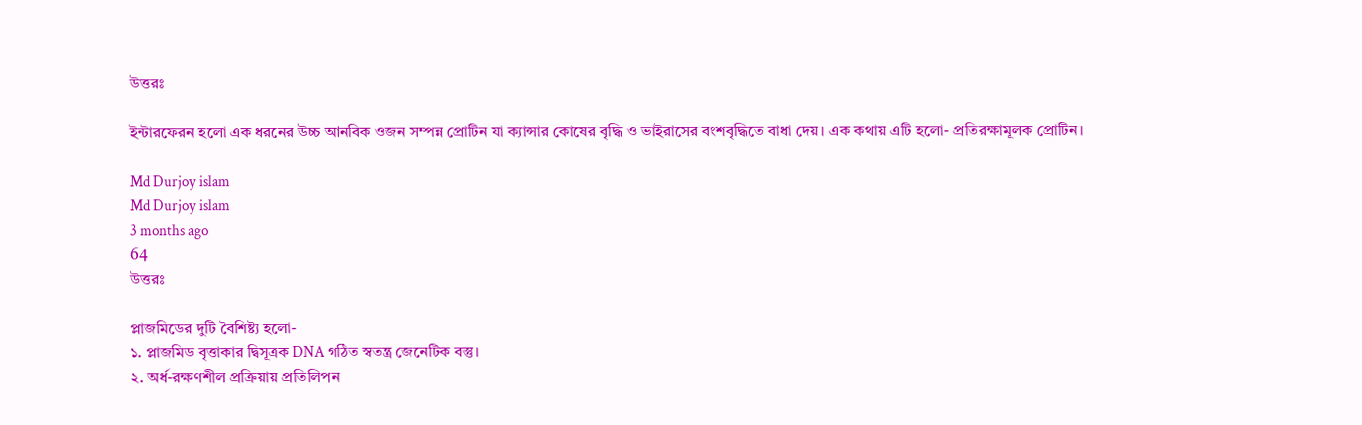উত্তরঃ

ইন্টারফেরন হলো এক ধরনের উচ্চ আনবিক ওজন সম্পন্ন প্রোটিন যা ক্যান্সার কোষের বৃদ্ধি ও ভাইরাসের বংশবৃদ্ধিতে বাধা দেয়। এক কথায় এটি হলো- প্রতিরক্ষামূলক প্রোটিন।

Md Durjoy islam
Md Durjoy islam
3 months ago
64
উত্তরঃ

প্লাজমিডের দুটি বৈশিষ্ট্য হলো-
১. প্লাজমিড বৃত্তাকার দ্বিসূত্রক DNA গঠিত স্বতন্ত্র জেনেটিক বস্তু।
২. অর্ধ-রক্ষণশীল প্রক্রিয়ায় প্রতিলিপন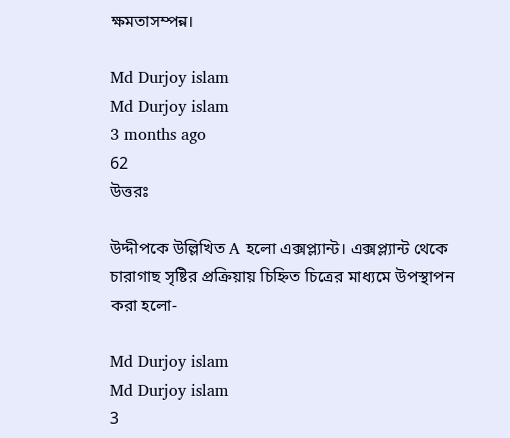ক্ষমতাসম্পন্ন।

Md Durjoy islam
Md Durjoy islam
3 months ago
62
উত্তরঃ

উদ্দীপকে উল্লিখিত A হলো এক্সপ্ল্যান্ট। এক্সপ্ল্যান্ট থেকে চারাগাছ সৃষ্টির প্রক্রিয়ায় চিহ্নিত চিত্রের মাধ্যমে উপস্থাপন করা হলো-

Md Durjoy islam
Md Durjoy islam
3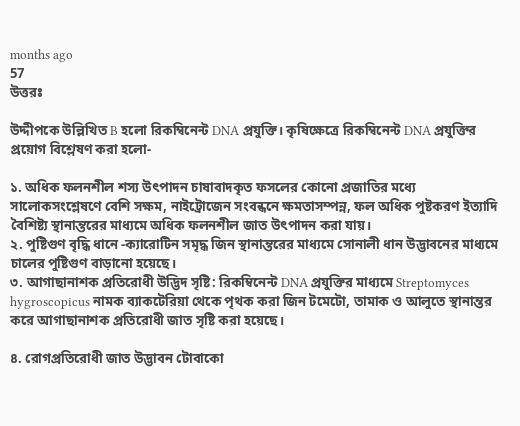months ago
57
উত্তরঃ

উদ্দীপকে উল্লিখিত B হলো রিকম্বিনেন্ট DNA প্রযুক্তি। কৃষিক্ষেত্রে রিকম্বিনেন্ট DNA প্রযুক্তির প্রয়োগ বিশ্লেষণ করা হলো-

১. অধিক ফলনশীল শস্য উৎপাদন চাষাবাদকৃত ফসলের কোনো প্রজাতির মধ্যে সালোকসংশ্লেষণে বেশি সক্ষম, নাইট্রোজেন সংবন্ধনে ক্ষমতাসম্পন্ন, ফল অধিক পুষ্টকরণ ইত্যাদি বৈশিষ্ট্য স্থানান্তরের মাধ্যমে অধিক ফলনশীল জাত উৎপাদন করা যায়।
২. পুষ্টিগুণ বৃদ্ধি ধানে -ক্যারোটিন সমৃদ্ধ জিন স্থানান্তরের মাধ্যমে সোনালী ধান উদ্ভাবনের মাধ্যমে চালের পুষ্টিগুণ বাড়ানো হয়েছে।
৩. আগাছানাশক প্রতিরোধী উদ্ভিদ সৃষ্টি: রিকম্বিনেন্ট DNA প্রযুক্তির মাধ্যমে Streptomyces hygroscopicus নামক ব্যাকটেরিয়া থেকে পৃথক করা জিন টমেটো, তামাক ও আলুতে স্থানান্তর করে আগাছানাশক প্রতিরোধী জাত সৃষ্টি করা হয়েছে।

৪. রোগপ্রতিরোধী জাত উদ্ভাবন টোবাকো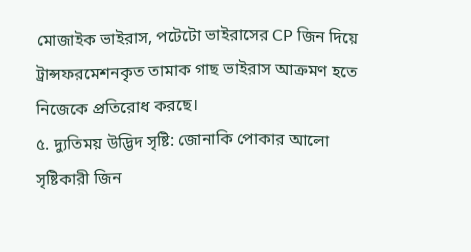মোজাইক ভাইরাস, পটেটো ভাইরাসের CP জিন দিয়ে ট্রান্সফরমেশনকৃত তামাক গাছ ভাইরাস আক্রমণ হতে নিজেকে প্রতিরোধ করছে।
৫. দ্যুতিময় উদ্ভিদ সৃষ্টি: জোনাকি পোকার আলো সৃষ্টিকারী জিন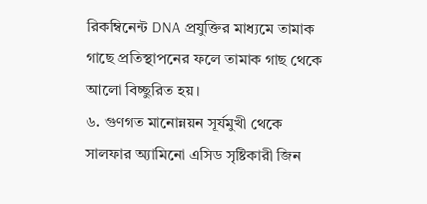রিকম্বিনেন্ট DNA প্রযুক্তির মাধ্যমে তামাক গাছে প্রতিস্থাপনের ফলে তামাক গাছ থেকে আলো বিচ্ছুরিত হয়।
৬. গুণগত মানোন্নয়ন সূর্যমুখী থেকে সালফার অ্যামিনো এসিড সৃষ্টিকারী জিন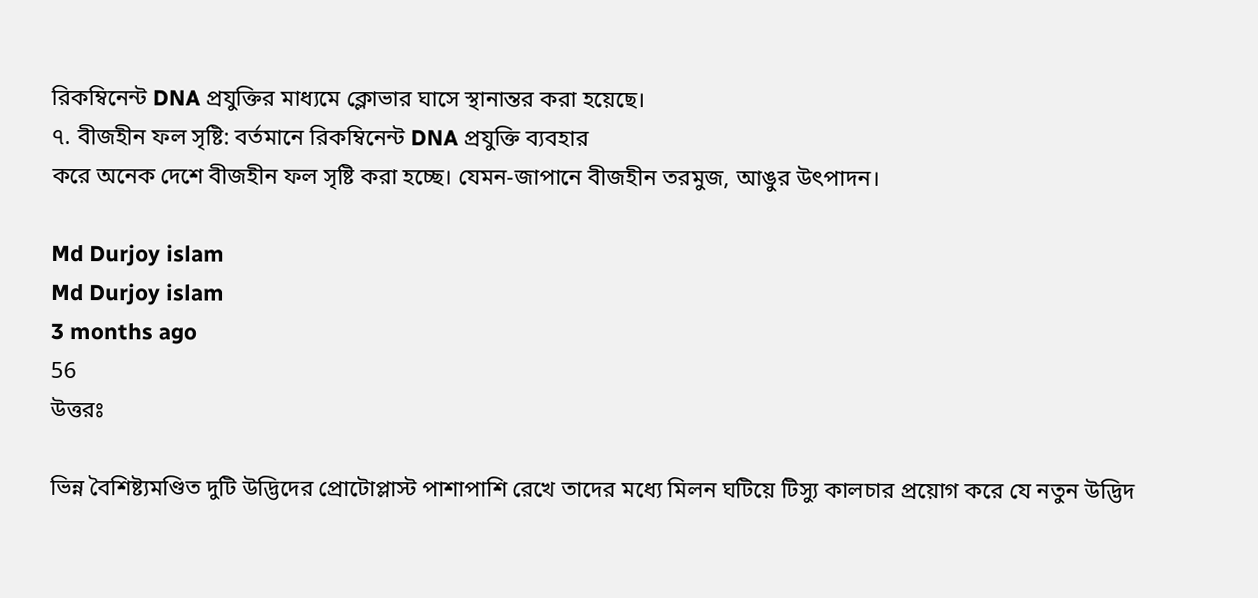রিকম্বিনেন্ট DNA প্রযুক্তির মাধ্যমে ক্লোভার ঘাসে স্থানান্তর করা হয়েছে।
৭. বীজহীন ফল সৃষ্টি: বর্তমানে রিকম্বিনেন্ট DNA প্রযুক্তি ব্যবহার
করে অনেক দেশে বীজহীন ফল সৃষ্টি করা হচ্ছে। যেমন-জাপানে বীজহীন তরমুজ, আঙুর উৎপাদন।

Md Durjoy islam
Md Durjoy islam
3 months ago
56
উত্তরঃ

ভিন্ন বৈশিষ্ট্যমণ্ডিত দুটি উদ্ভিদের প্রোটোপ্লাস্ট পাশাপাশি রেখে তাদের মধ্যে মিলন ঘটিয়ে টিস্যু কালচার প্রয়োগ করে যে নতুন উদ্ভিদ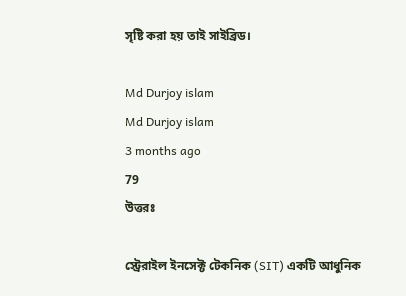সৃষ্টি করা হয় তাই সাইব্রিড।

Md Durjoy islam
Md Durjoy islam
3 months ago
79
উত্তরঃ

স্ট্রেরাইল ইনসেক্ট টেকনিক (SIT) একটি আধুনিক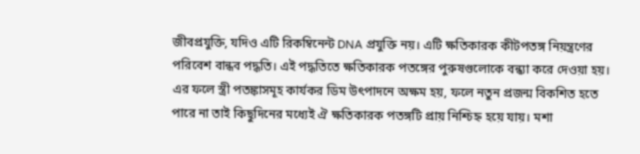জীবপ্রযুক্তি, যদিও এটি রিকম্বিনেন্ট DNA প্রযুক্তি নয়। এটি ক্ষতিকারক কীটপতঙ্গ নিয়ন্ত্রণের পরিবেশ বান্ধব পদ্ধতি। এই পদ্ধতিতে ক্ষতিকারক পতঙ্গের পুরুষগুলোকে বন্ধ্যা করে দেওয়া হয়। এর ফলে স্ত্রী পতঙ্কাসমূহ কার্যকর ডিম উৎপাদনে অক্ষম হয়, ফলে নতুন প্রজন্ম বিকশিত হতে পারে না তাই কিছুদিনের মধ্যেই ঐ ক্ষতিকারক পতঙ্গটি প্রায় নিশ্চিহ্ন হয়ে যায়। মশা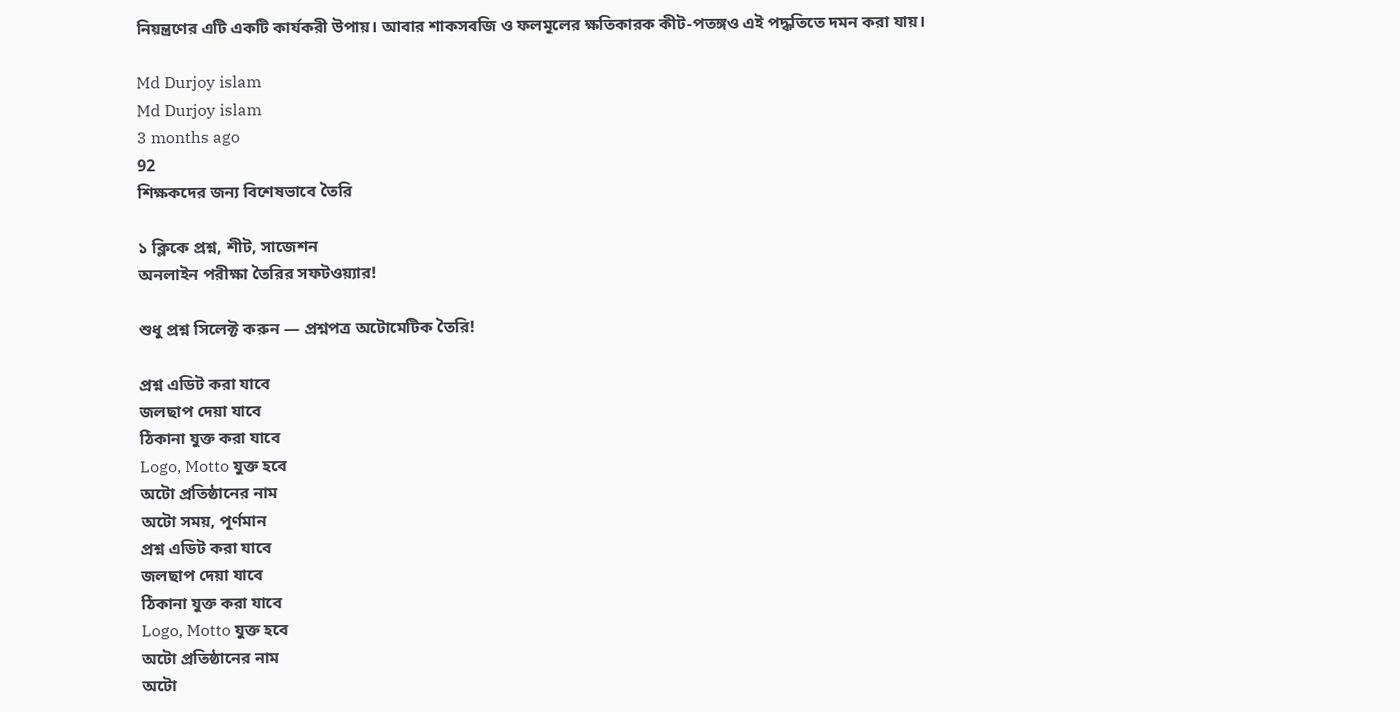নিয়ন্ত্রণের এটি একটি কার্যকরী উপায়। আবার শাকসবজি ও ফলমূলের ক্ষতিকারক কীট-পতঙ্গও এই পদ্ধতিতে দমন করা যায়।

Md Durjoy islam
Md Durjoy islam
3 months ago
92
শিক্ষকদের জন্য বিশেষভাবে তৈরি

১ ক্লিকে প্রশ্ন, শীট, সাজেশন
অনলাইন পরীক্ষা তৈরির সফটওয়্যার!

শুধু প্রশ্ন সিলেক্ট করুন — প্রশ্নপত্র অটোমেটিক তৈরি!

প্রশ্ন এডিট করা যাবে
জলছাপ দেয়া যাবে
ঠিকানা যুক্ত করা যাবে
Logo, Motto যুক্ত হবে
অটো প্রতিষ্ঠানের নাম
অটো সময়, পূর্ণমান
প্রশ্ন এডিট করা যাবে
জলছাপ দেয়া যাবে
ঠিকানা যুক্ত করা যাবে
Logo, Motto যুক্ত হবে
অটো প্রতিষ্ঠানের নাম
অটো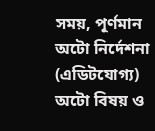সময়, পূর্ণমান
অটো নির্দেশনা (এডিটযোগ্য)
অটো বিষয় ও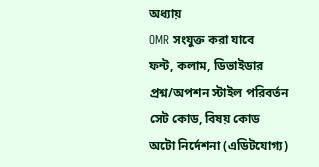অধ্যায়
OMR সংযুক্ত করা যাবে
ফন্ট, কলাম, ডিভাইডার
প্রশ্ন/অপশন স্টাইল পরিবর্তন
সেট কোড, বিষয় কোড
অটো নির্দেশনা (এডিটযোগ্য)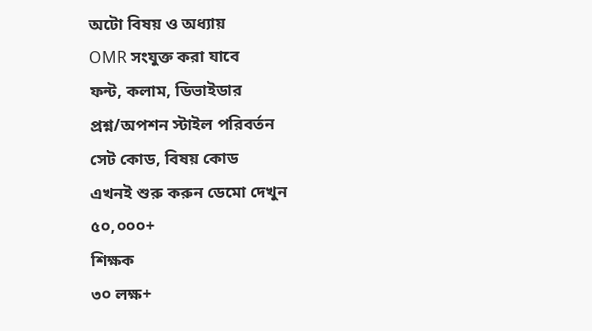অটো বিষয় ও অধ্যায়
OMR সংযুক্ত করা যাবে
ফন্ট, কলাম, ডিভাইডার
প্রশ্ন/অপশন স্টাইল পরিবর্তন
সেট কোড, বিষয় কোড
এখনই শুরু করুন ডেমো দেখুন
৫০,০০০+
শিক্ষক
৩০ লক্ষ+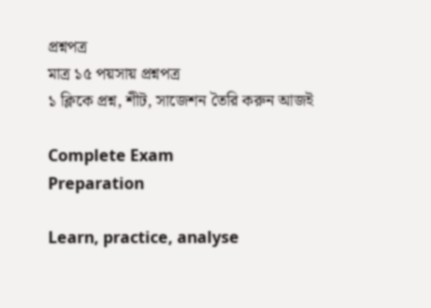প্রশ্নপত্র
মাত্র ১৫ পয়সায় প্রশ্নপত্র
১ ক্লিকে প্রশ্ন, শীট, সাজেশন তৈরি করুন আজই

Complete Exam
Preparation

Learn, practice, analyse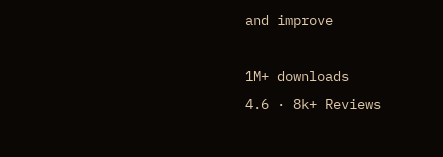and improve

1M+ downloads
4.6 · 8k+ Reviews